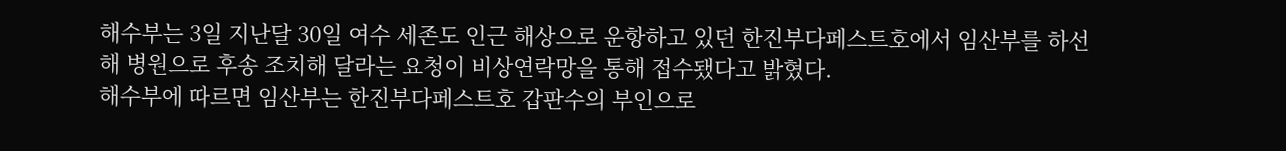해수부는 3일 지난달 30일 여수 세존도 인근 해상으로 운항하고 있던 한진부다페스트호에서 임산부를 하선해 병원으로 후송 조치해 달라는 요청이 비상연락망을 통해 접수됐다고 밝혔다.
해수부에 따르면 임산부는 한진부다페스트호 갑판수의 부인으로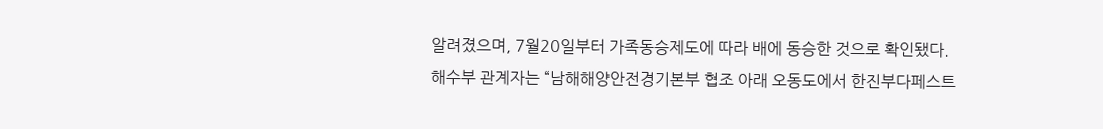알려졌으며, 7월20일부터 가족동승제도에 따라 배에 동승한 것으로 확인됐다.
해수부 관계자는 “남해해양안전경기본부 협조 아래 오동도에서 한진부다페스트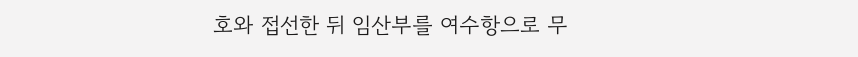호와 접선한 뒤 임산부를 여수항으로 무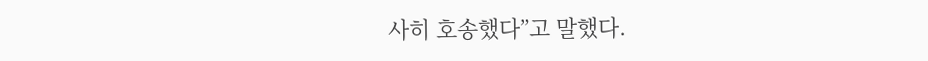사히 호송했다”고 말했다.